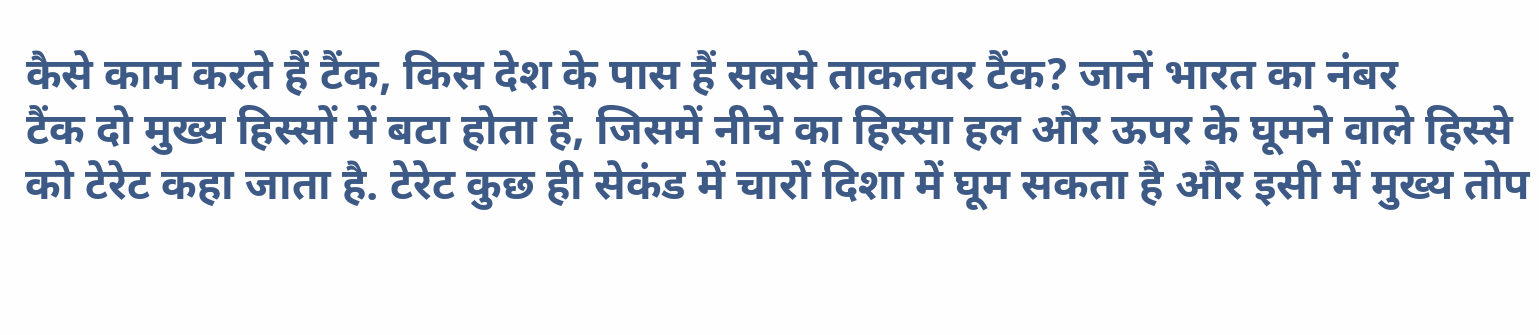कैसे काम करते हैं टैंक, किस देश के पास हैं सबसे ताकतवर टैंक? जानें भारत का नंबर
टैंक दो मुख्य हिस्सों में बटा होता है, जिसमें नीचे का हिस्सा हल और ऊपर के घूमने वाले हिस्से को टेरेट कहा जाता है. टेरेट कुछ ही सेकंड में चारों दिशा में घूम सकता है और इसी में मुख्य तोप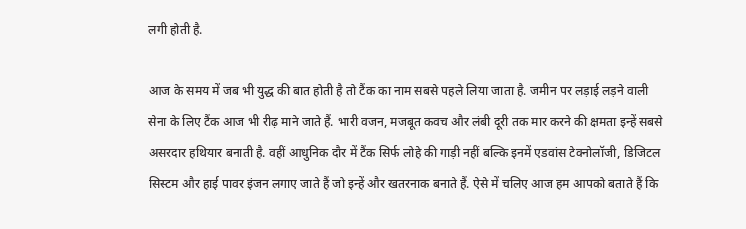लगी होती है.

आज के समय में जब भी युद्ध की बात होती है तो टैंक का नाम सबसे पहले लिया जाता है. जमीन पर लड़ाई लड़ने वाली सेना के लिए टैंक आज भी रीढ़ माने जाते हैं. भारी वजन, मजबूत कवच और लंबी दूरी तक मार करने की क्षमता इन्हें सबसे असरदार हथियार बनाती है. वहीं आधुनिक दौर में टैंक सिर्फ लोहे की गाड़ी नहीं बल्कि इनमें एडवांस टेक्नोलॉजी, डिजिटल सिस्टम और हाई पावर इंजन लगाए जाते हैं जो इन्हें और खतरनाक बनाते हैं. ऐसे में चलिए आज हम आपको बताते हैं कि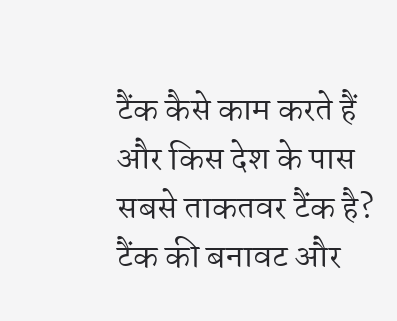टैंक कैसे काम करते हैं और किस देश के पास सबसे ताकतवर टैंक है?
टैंक की बनावट और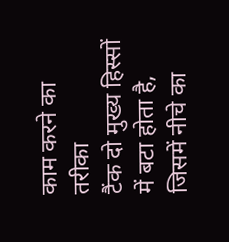काम करने का तरीका
टैंक दो मुख्य हिस्सों में बटा होता है, जिसमें नीचे का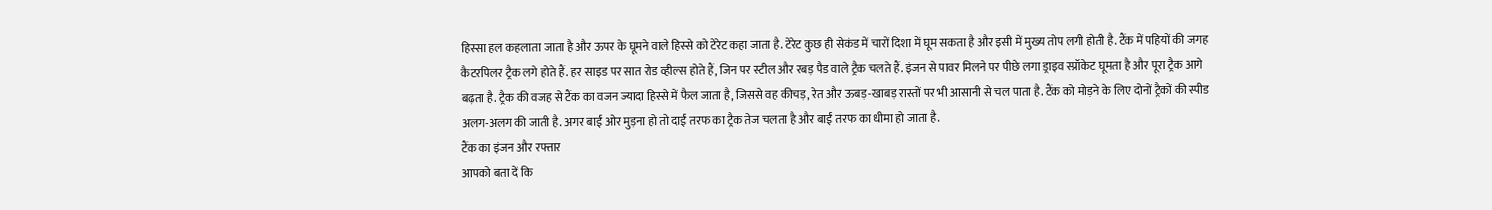हिस्सा हल कहलाता जाता है और ऊपर के घूमने वाले हिस्से को टेरेट कहा जाता है. टेरेट कुछ ही सेकंड में चारों दिशा में घूम सकता है और इसी में मुख्य तोप लगी होती है. टैंक में पहियों की जगह कैटरपिलर ट्रैक लगे होते हैं. हर साइड पर सात रोड व्हील्स होते हैं, जिन पर स्टील और रबड़ पैड वाले ट्रैक चलते हैं. इंजन से पावर मिलने पर पीछे लगा ड्राइव स्प्रॉकेट घूमता है और पूरा ट्रैक आगे बढ़ता है. ट्रैक की वजह से टैंक का वजन ज्यादा हिस्से में फैल जाता है, जिससे वह कीचड़, रेत और ऊबड़-खाबड़ रास्तों पर भी आसानी से चल पाता है. टैंक को मोड़ने के लिए दोनों ट्रैकों की स्पीड अलग-अलग की जाती है. अगर बाईं ओर मुड़ना हो तो दाईं तरफ का ट्रैक तेज चलता है और बाईं तरफ का धीमा हो जाता है.
टैंक का इंजन और रफ्तार
आपको बता दें कि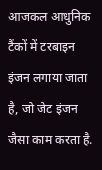आजकल आधुनिक टैंकों में टरबाइन इंजन लगाया जाता है, जो जेट इंजन जैसा काम करता है.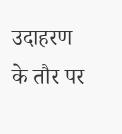उदाहरण के तौर पर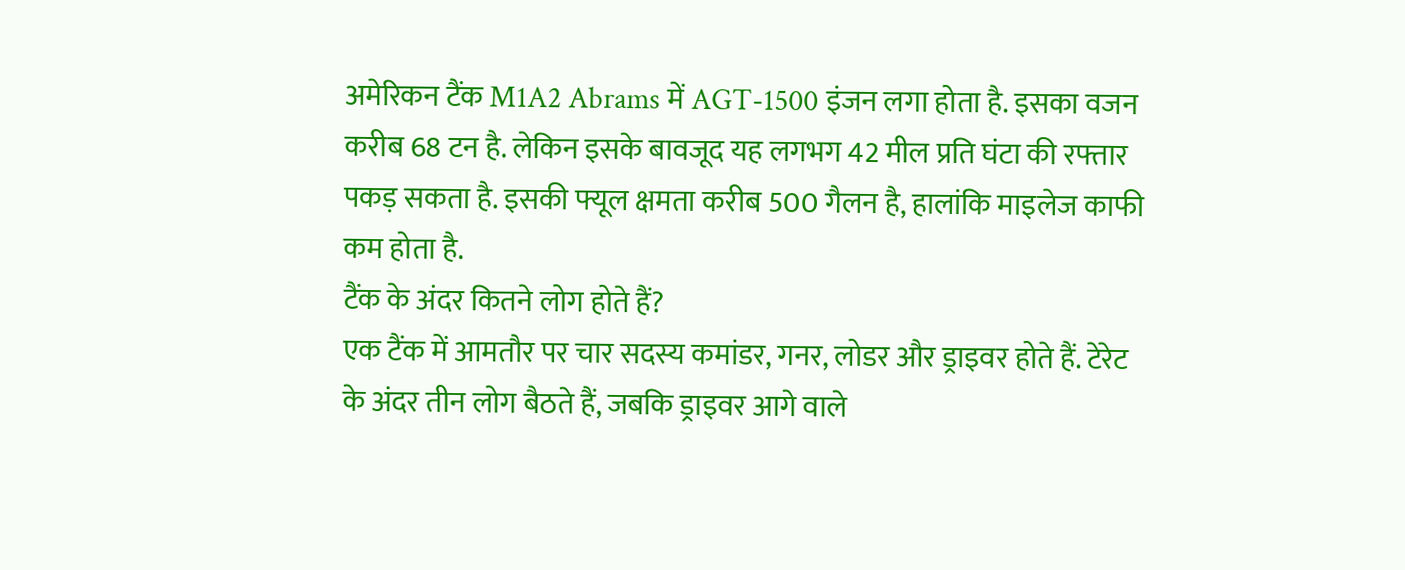अमेरिकन टैंक M1A2 Abrams में AGT-1500 इंजन लगा होता है. इसका वजन करीब 68 टन है. लेकिन इसके बावजूद यह लगभग 42 मील प्रति घंटा की रफ्तार पकड़ सकता है. इसकी फ्यूल क्षमता करीब 500 गैलन है, हालांकि माइलेज काफी कम होता है.
टैंक के अंदर कितने लोग होते हैं?
एक टैंक में आमतौर पर चार सदस्य कमांडर, गनर, लोडर और ड्राइवर होते हैं. टेरेट के अंदर तीन लोग बैठते हैं, जबकि ड्राइवर आगे वाले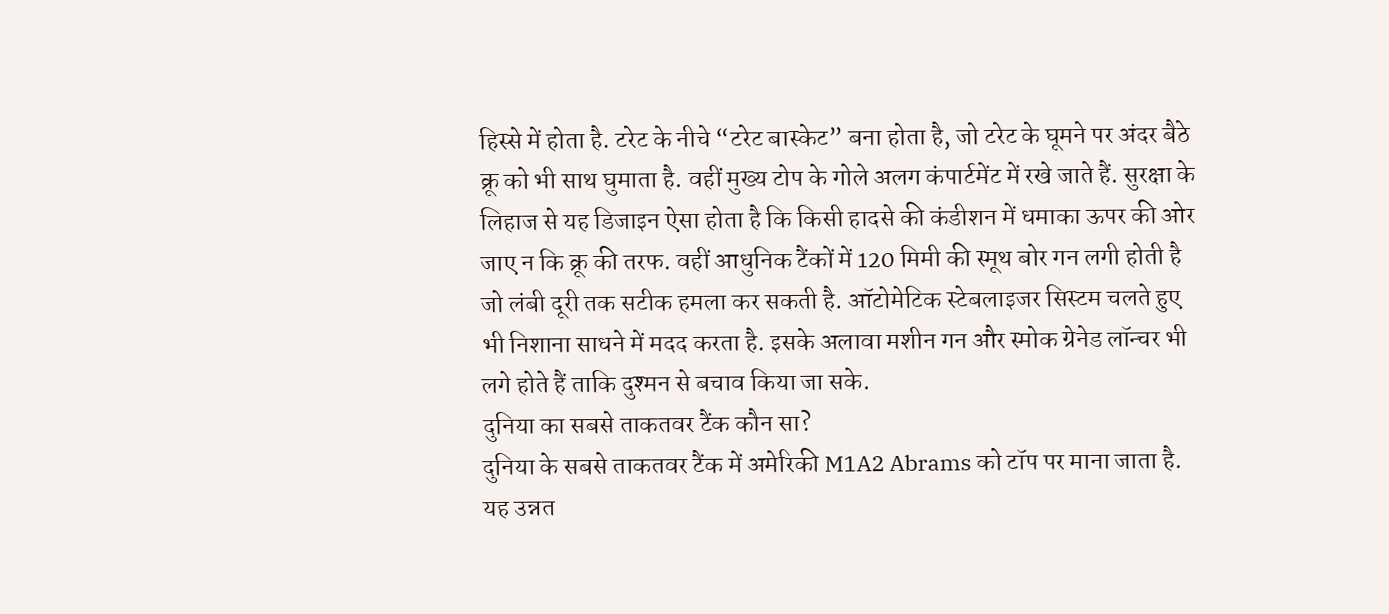हिस्से में होता है. टरेट के नीचे “टरेट बास्केट” बना होता है, जो टरेट के घूमने पर अंदर बैठे क्रू को भी साथ घुमाता है. वहीं मुख्य टोप के गोले अलग कंपार्टमेंट में रखे जाते हैं. सुरक्षा के लिहाज से यह डिजाइन ऐसा होता है कि किसी हादसे की कंडीशन में धमाका ऊपर की ओर जाए न कि क्रू की तरफ. वहीं आधुनिक टैंकों में 120 मिमी की स्मूथ बोर गन लगी होती है जो लंबी दूरी तक सटीक हमला कर सकती है. ऑटोमेटिक स्टेबलाइजर सिस्टम चलते हुए भी निशाना साधने में मदद करता है. इसके अलावा मशीन गन और स्मोक ग्रेनेड लॉन्चर भी लगे होते हैं ताकि दुश्मन से बचाव किया जा सके.
दुनिया का सबसे ताकतवर टैंक कौन सा?
दुनिया के सबसे ताकतवर टैंक में अमेरिकी M1A2 Abrams को टॉप पर माना जाता है. यह उन्नत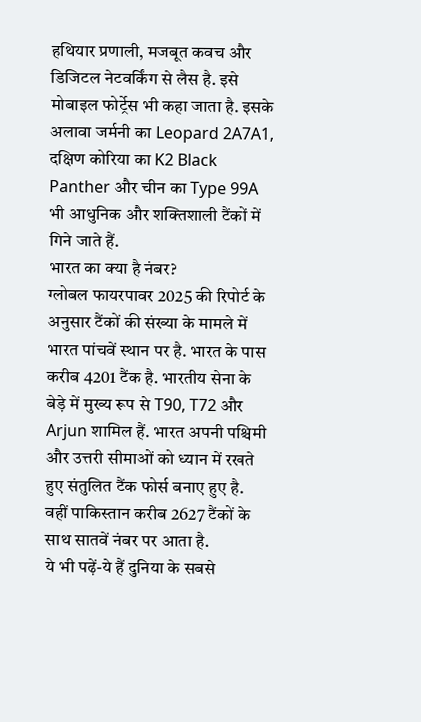हथियार प्रणाली, मजबूत कवच और डिजिटल नेटवर्किंग से लैस है. इसे मोबाइल फोर्ट्रेस भी कहा जाता है. इसके अलावा जर्मनी का Leopard 2A7A1, दक्षिण कोरिया का K2 Black Panther और चीन का Type 99A भी आधुनिक और शक्तिशाली टैंकों में गिने जाते हैं.
भारत का क्या है नंबर?
ग्लोबल फायरपावर 2025 की रिपोर्ट के अनुसार टैंकों की संख्या के मामले में भारत पांचवें स्थान पर है. भारत के पास करीब 4201 टैंक है. भारतीय सेना के बेड़े में मुख्य रूप से T90, T72 और Arjun शामिल हैं. भारत अपनी पश्चिमी और उत्तरी सीमाओं को ध्यान में रखते हुए संतुलित टैंक फोर्स बनाए हुए है. वहीं पाकिस्तान करीब 2627 टैंकों के साथ सातवें नंबर पर आता है.
ये भी पढ़ें-ये हैं दुनिया के सबसे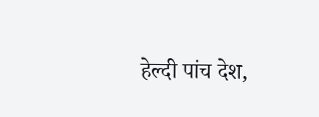हेल्दी पांच देश,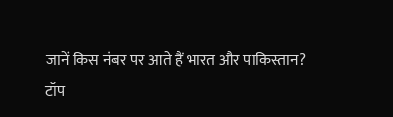जानें किस नंबर पर आते हैं भारत और पाकिस्तान?
टॉप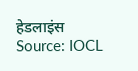हेडलाइंस
Source: IOCL